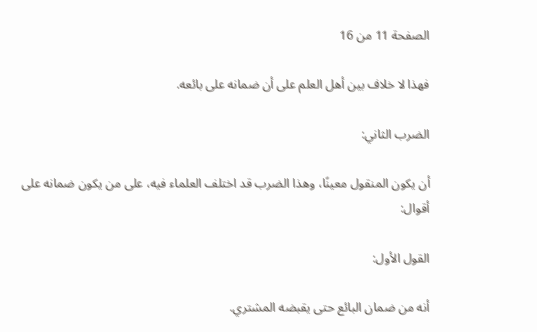الصفحة 11 من 16

فهذا لا خلاف بين أهل العلم على أن ضمانه على بائعه.

الضرب الثاني:

أن يكون المنقول معينًا، وهذا الضرب قد اختلف العلماء فيه، على من يكون ضمانه على أقوال:

القول الأول:

أنه من ضمان البائع حتى يقبضه المشتري.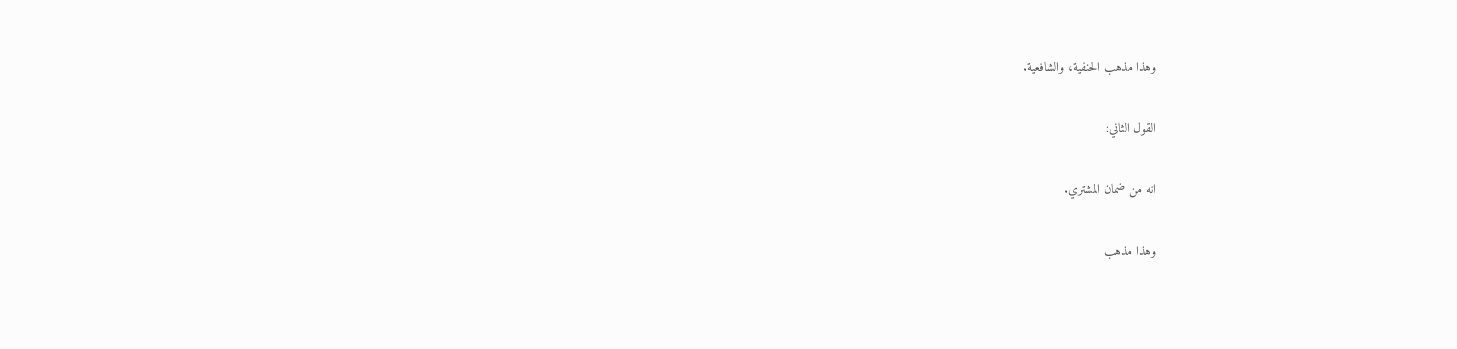وهذا مذهب الحنفية، والشافعية.

القول الثاني:

انه من ضمان المشتري.

وهذا مذهب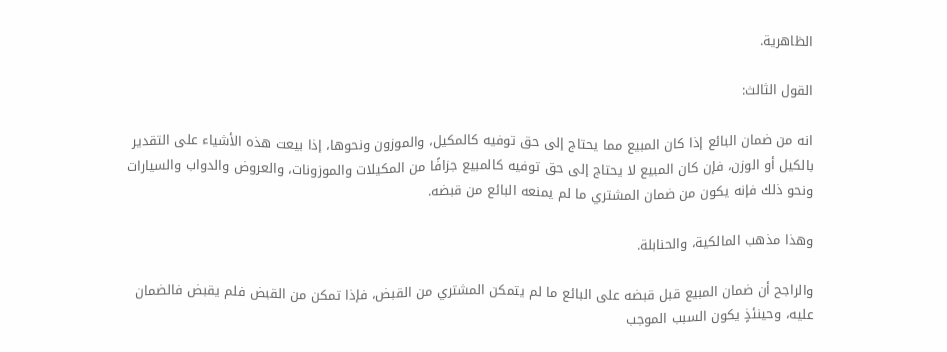الظاهرية.

القول الثالث:

انه من ضمان البائع إذا كان المبيع مما يحتاج إلى حق توفيه كالمكيل، والموزون ونحوها، إذا بيعت هذه الأشياء على التقدير بالكيل أو الوزن، فإن كان المبيع لا يحتاج إلى حق توفيه كالمبيع جزافًا من المكيلات والموزونات، والعروض والدواب والسيارات ونحو ذلك فإنه يكون من ضمان المشتري ما لم يمنعه البائع من قبضه.

وهذا مذهب المالكية، والحنابلة.

والراجح أن ضمان المبيع قبل قبضه على البائع ما لم يتمكن المشتري من القبض، فإذا تمكن من القبض فلم يقبض فالضمان عليه، وحينئذٍ يكون السبب الموجب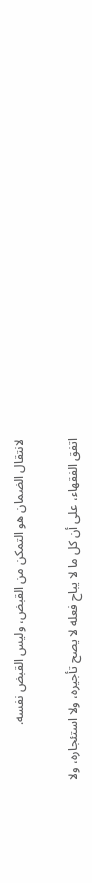لانتقال الضمان هو التمكن من القبض، وليس القبض نفسه.

اتفق الفقهاء، على أن كل ما لا يباح فعله لا يصح تأجيره، ولا استئجاره، ولا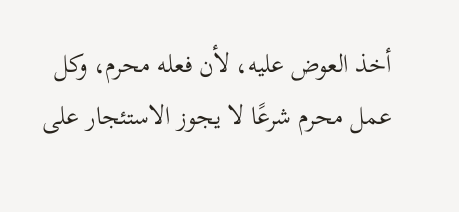أخذ العوض عليه، لأن فعله محرم، وكل عمل محرم شرعًا لا يجوز الاستئجار على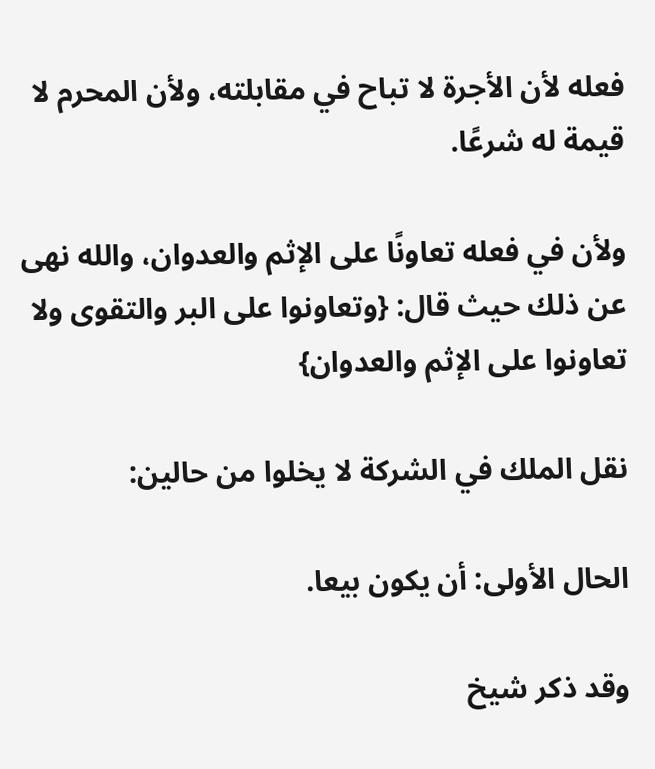فعله لأن الأجرة لا تباح في مقابلته، ولأن المحرم لا قيمة له شرعًا.

ولأن في فعله تعاونًا على الإثم والعدوان، والله نهى عن ذلك حيث قال: {وتعاونوا على البر والتقوى ولا تعاونوا على الإثم والعدوان}

نقل الملك في الشركة لا يخلوا من حالين:

الحال الأولى: أن يكون بيعا.

وقد ذكر شيخ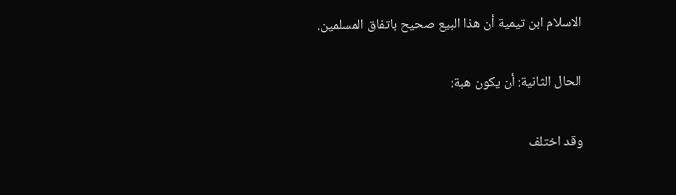الاسلام ابن تيمية أن هذا البيع صحيح باتفاق المسلمين.

الحال الثانية: أن يكون هبة:

وقد اختلف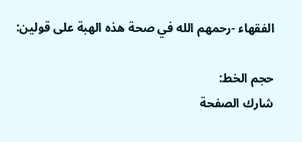الفقهاء -رحمهم الله في صحة هذه الهبة على قولين:

حجم الخط:
شارك الصفحة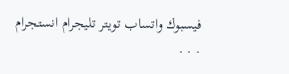فيسبوك واتساب تويتر تليجرام انستجرام
. . .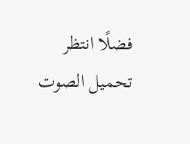فضلًا انتظر تحميل الصوت